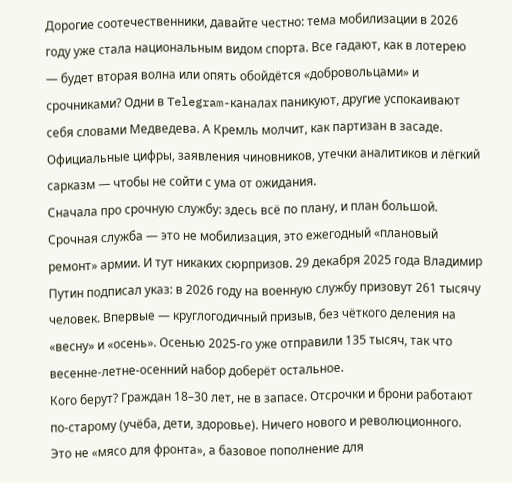Дорогие соотечественники, давайте честно: тема мобилизации в 2026 году уже стала национальным видом спорта. Все гадают, как в лотерею — будет вторая волна или опять обойдётся «добровольцами» и срочниками? Одни в Telegram-каналах паникуют, другие успокаивают себя словами Медведева. А Кремль молчит, как партизан в засаде. Официальные цифры, заявления чиновников, утечки аналитиков и лёгкий сарказм — чтобы не сойти с ума от ожидания.
Сначала про срочную службу: здесь всё по плану, и план большой.
Срочная служба — это не мобилизация, это ежегодный «плановый ремонт» армии. И тут никаких сюрпризов. 29 декабря 2025 года Владимир Путин подписал указ: в 2026 году на военную службу призовут 261 тысячу человек. Впервые — круглогодичный призыв, без чёткого деления на «весну» и «осень». Осенью 2025-го уже отправили 135 тысяч, так что весенне-летне-осенний набор доберёт остальное.
Кого берут? Граждан 18–30 лет, не в запасе. Отсрочки и брони работают по-старому (учёба, дети, здоровье). Ничего нового и революционного. Это не «мясо для фронта», а базовое пополнение для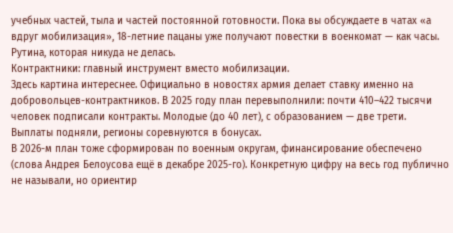учебных частей, тыла и частей постоянной готовности. Пока вы обсуждаете в чатах «а вдруг мобилизация», 18-летние пацаны уже получают повестки в военкомат — как часы. Рутина, которая никуда не делась.
Контрактники: главный инструмент вместо мобилизации.
Здесь картина интереснее. Официально в новостях армия делает ставку именно на добровольцев-контрактников. В 2025 году план перевыполнили: почти 410–422 тысячи человек подписали контракты. Молодые (до 40 лет), с образованием — две трети. Выплаты подняли, регионы соревнуются в бонусах.
В 2026-м план тоже сформирован по военным округам, финансирование обеспечено (слова Андрея Белоусова ещё в декабре 2025-го). Конкретную цифру на весь год публично не называли, но ориентир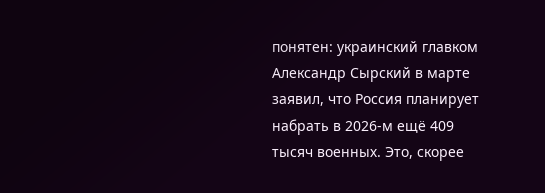понятен: украинский главком Александр Сырский в марте заявил, что Россия планирует набрать в 2026-м ещё 409 тысяч военных. Это, скорее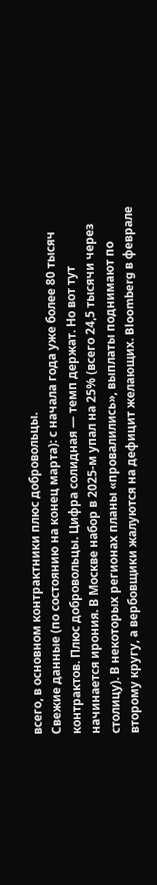всего, в основном контрактники плюс добровольцы.
Свежие данные (по состоянию на конец марта): с начала года уже более 80 тысяч контрактов. Плюс добровольцы. Цифра солидная — темп держат. Но вот тут начинается ирония. В Москве набор в 2025-м упал на 25% (всего 24,5 тысячи через столицу). В некоторых регионах планы «провалились», выплаты поднимают по второму кругу, а вербовщики жалуются на дефицит желающих. Bloomberg в феврале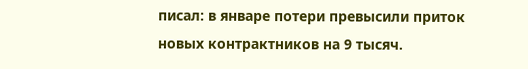писал: в январе потери превысили приток новых контрактников на 9 тысяч.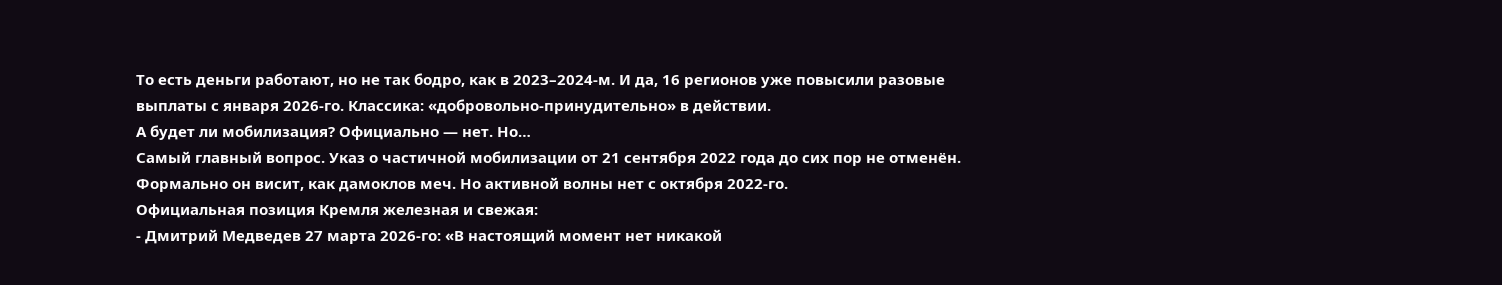То есть деньги работают, но не так бодро, как в 2023–2024-м. И да, 16 регионов уже повысили разовые выплаты с января 2026-го. Классика: «добровольно-принудительно» в действии.
А будет ли мобилизация? Официально — нет. Но…
Самый главный вопрос. Указ о частичной мобилизации от 21 сентября 2022 года до сих пор не отменён. Формально он висит, как дамоклов меч. Но активной волны нет с октября 2022-го.
Официальная позиция Кремля железная и свежая:
- Дмитрий Медведев 27 марта 2026-го: «В настоящий момент нет никакой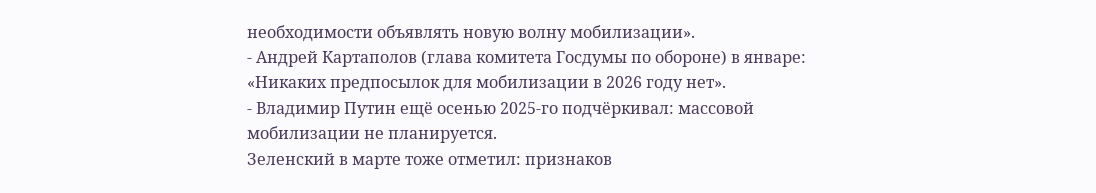необходимости объявлять новую волну мобилизации».
- Андрей Картаполов (глава комитета Госдумы по обороне) в январе: «Никаких предпосылок для мобилизации в 2026 году нет».
- Владимир Путин ещё осенью 2025-го подчёркивал: массовой мобилизации не планируется.
Зеленский в марте тоже отметил: признаков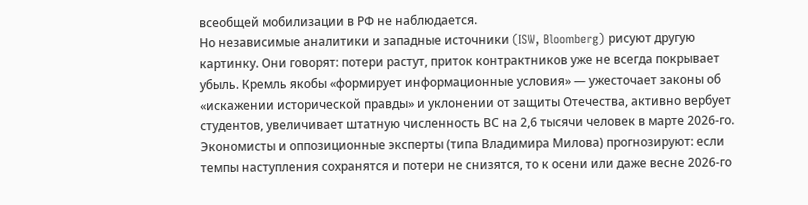всеобщей мобилизации в РФ не наблюдается.
Но независимые аналитики и западные источники (ISW, Bloomberg) рисуют другую картинку. Они говорят: потери растут, приток контрактников уже не всегда покрывает убыль. Кремль якобы «формирует информационные условия» — ужесточает законы об «искажении исторической правды» и уклонении от защиты Отечества, активно вербует студентов, увеличивает штатную численность ВС на 2,6 тысячи человек в марте 2026-го.
Экономисты и оппозиционные эксперты (типа Владимира Милова) прогнозируют: если темпы наступления сохранятся и потери не снизятся, то к осени или даже весне 2026-го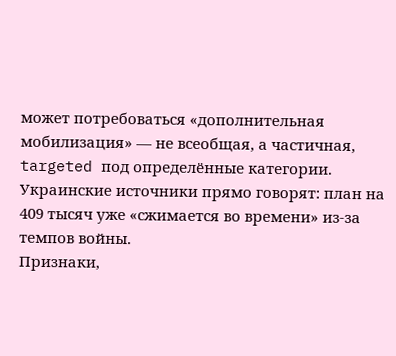может потребоваться «дополнительная мобилизация» — не всеобщая, а частичная, targeted под определённые категории. Украинские источники прямо говорят: план на 409 тысяч уже «сжимается во времени» из-за темпов войны.
Признаки,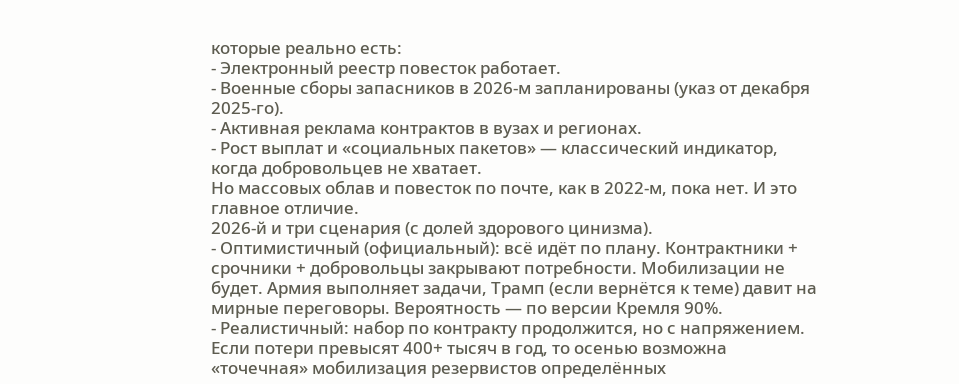которые реально есть:
- Электронный реестр повесток работает.
- Военные сборы запасников в 2026-м запланированы (указ от декабря 2025-го).
- Активная реклама контрактов в вузах и регионах.
- Рост выплат и «социальных пакетов» — классический индикатор, когда добровольцев не хватает.
Но массовых облав и повесток по почте, как в 2022-м, пока нет. И это главное отличие.
2026-й и три сценария (с долей здорового цинизма).
- Оптимистичный (официальный): всё идёт по плану. Контрактники + срочники + добровольцы закрывают потребности. Мобилизации не будет. Армия выполняет задачи, Трамп (если вернётся к теме) давит на мирные переговоры. Вероятность — по версии Кремля 90%.
- Реалистичный: набор по контракту продолжится, но с напряжением. Если потери превысят 400+ тысяч в год, то осенью возможна «точечная» мобилизация резервистов определённых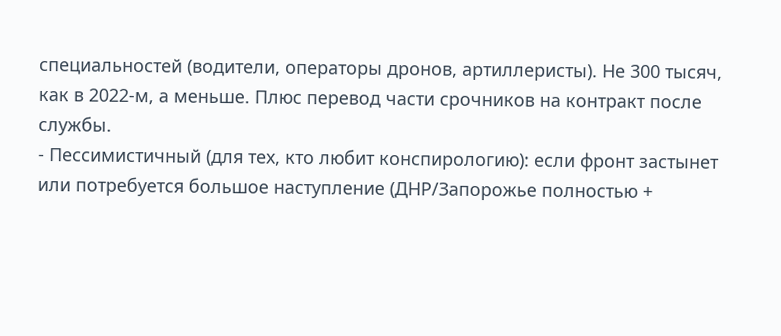специальностей (водители, операторы дронов, артиллеристы). Не 300 тысяч, как в 2022-м, а меньше. Плюс перевод части срочников на контракт после службы.
- Пессимистичный (для тех, кто любит конспирологию): если фронт застынет или потребуется большое наступление (ДНР/Запорожье полностью +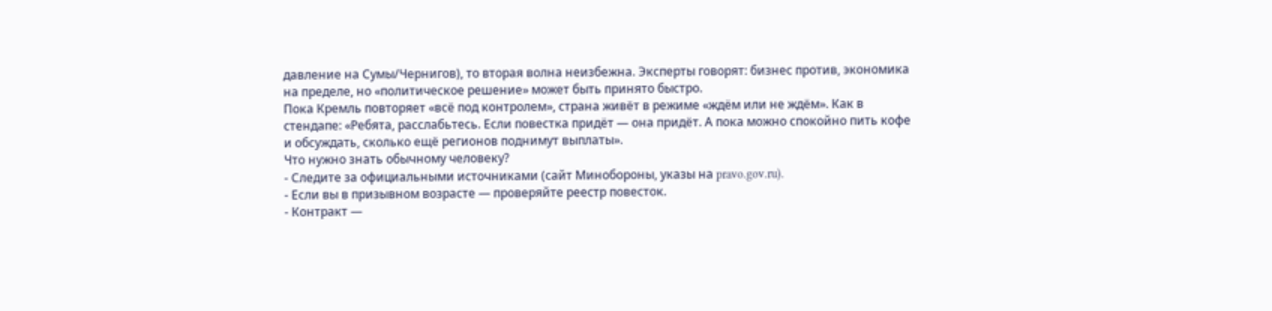давление на Сумы/Чернигов), то вторая волна неизбежна. Эксперты говорят: бизнес против, экономика на пределе, но «политическое решение» может быть принято быстро.
Пока Кремль повторяет «всё под контролем», страна живёт в режиме «ждём или не ждём». Как в стендапе: «Ребята, расслабьтесь. Если повестка придёт — она придёт. А пока можно спокойно пить кофе и обсуждать, сколько ещё регионов поднимут выплаты».
Что нужно знать обычному человеку?
- Следите за официальными источниками (сайт Минобороны, указы на pravo.gov.ru).
- Если вы в призывном возрасте — проверяйте реестр повесток.
- Контракт —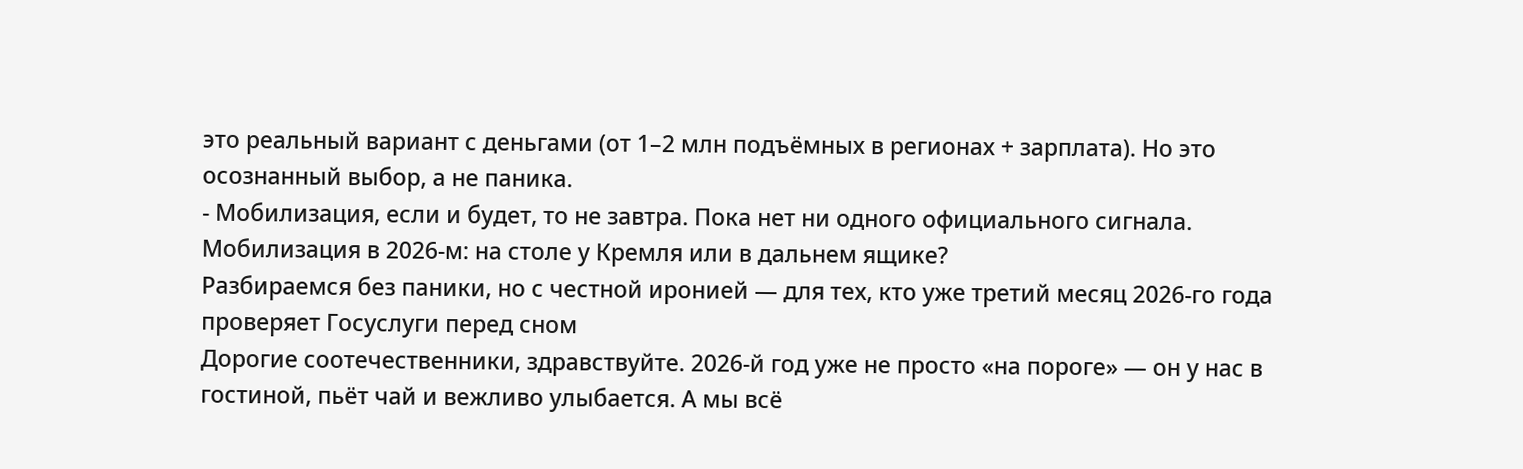это реальный вариант с деньгами (от 1–2 млн подъёмных в регионах + зарплата). Но это осознанный выбор, а не паника.
- Мобилизация, если и будет, то не завтра. Пока нет ни одного официального сигнала.
Мобилизация в 2026-м: на столе у Кремля или в дальнем ящике?
Разбираемся без паники, но с честной иронией — для тех, кто уже третий месяц 2026-го года проверяет Госуслуги перед сном
Дорогие соотечественники, здравствуйте. 2026-й год уже не просто «на пороге» — он у нас в гостиной, пьёт чай и вежливо улыбается. А мы всё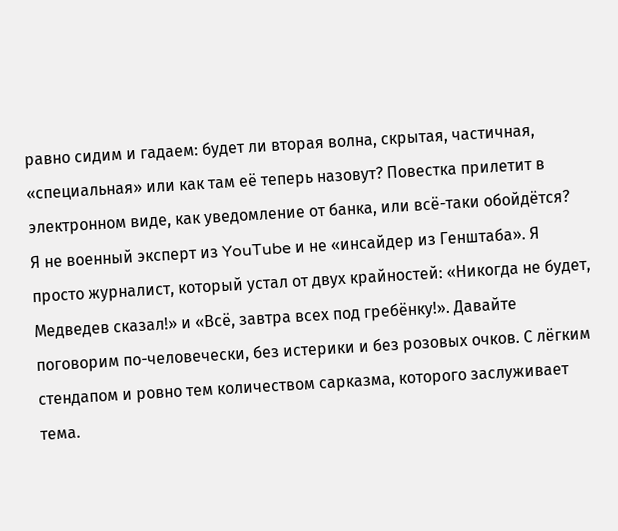равно сидим и гадаем: будет ли вторая волна, скрытая, частичная, «специальная» или как там её теперь назовут? Повестка прилетит в электронном виде, как уведомление от банка, или всё-таки обойдётся?
Я не военный эксперт из YouTube и не «инсайдер из Генштаба». Я просто журналист, который устал от двух крайностей: «Никогда не будет, Медведев сказал!» и «Всё, завтра всех под гребёнку!». Давайте поговорим по-человечески, без истерики и без розовых очков. С лёгким стендапом и ровно тем количеством сарказма, которого заслуживает тема.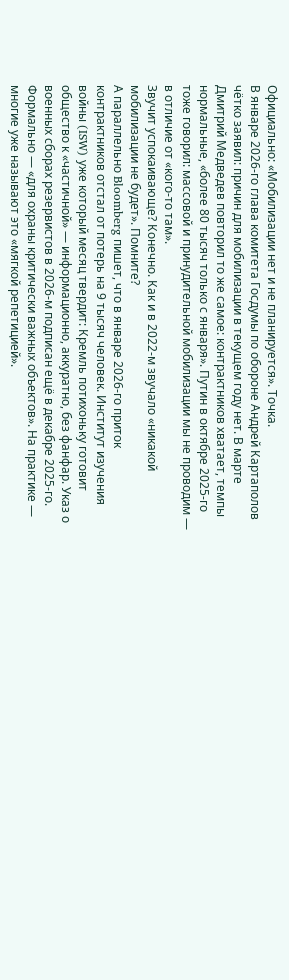Официально: «Мобилизации нет и не планируется». Точка.
В январе 2026-го глава комитета Госдумы по обороне Андрей Картаполов чётко заявил: причин для мобилизации в текущем году нет. В марте Дмитрий Медведев повторил то же самое: контрактников хватает, темпы нормальные, «более 80 тысяч только с января». Путин в октябре 2025-го тоже говорил: массовой и принудительной мобилизации мы не проводим — в отличие от «кого-то там».
Звучит успокаивающе? Конечно. Как и в 2022-м звучало «никакой мобилизации не будет». Помните?
А параллельно Bloomberg пишет, что в январе 2026-го приток контрактников отстал от потерь на 9 тысяч человек. Институт изучения войны (ISW) уже который месяц твердит: Кремль потихоньку готовит общество к «частичной» — информационно, аккуратно, без фанфар. Указ о военных сборах резервистов в 2026-м подписан ещё в декабре 2025-го. Формально — «для охраны критически важных объектов». На практике — многие уже называют это «мягкой репетицией».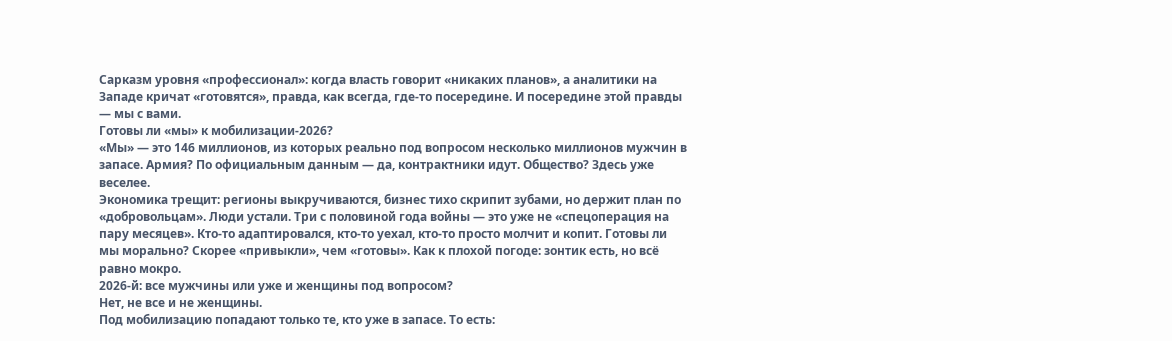Сарказм уровня «профессионал»: когда власть говорит «никаких планов», а аналитики на Западе кричат «готовятся», правда, как всегда, где-то посередине. И посередине этой правды — мы с вами.
Готовы ли «мы» к мобилизации-2026?
«Мы» — это 146 миллионов, из которых реально под вопросом несколько миллионов мужчин в запасе. Армия? По официальным данным — да, контрактники идут. Общество? Здесь уже веселее.
Экономика трещит: регионы выкручиваются, бизнес тихо скрипит зубами, но держит план по «добровольцам». Люди устали. Три с половиной года войны — это уже не «спецоперация на пару месяцев». Кто-то адаптировался, кто-то уехал, кто-то просто молчит и копит. Готовы ли мы морально? Скорее «привыкли», чем «готовы». Как к плохой погоде: зонтик есть, но всё равно мокро.
2026-й: все мужчины или уже и женщины под вопросом?
Нет, не все и не женщины.
Под мобилизацию попадают только те, кто уже в запасе. То есть: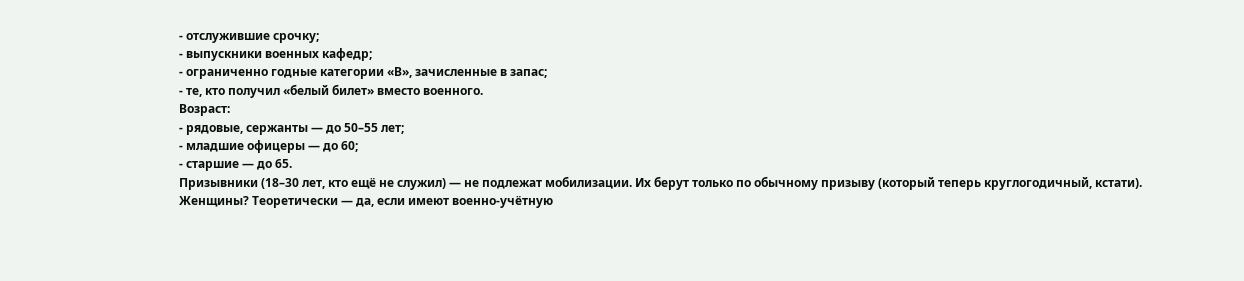- отслужившие срочку;
- выпускники военных кафедр;
- ограниченно годные категории «В», зачисленные в запас;
- те, кто получил «белый билет» вместо военного.
Возраст:
- рядовые, сержанты — до 50–55 лет;
- младшие офицеры — до 60;
- старшие — до 65.
Призывники (18–30 лет, кто ещё не служил) — не подлежат мобилизации. Их берут только по обычному призыву (который теперь круглогодичный, кстати).
Женщины? Теоретически — да, если имеют военно-учётную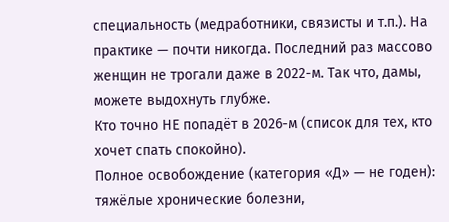специальность (медработники, связисты и т.п.). На практике — почти никогда. Последний раз массово женщин не трогали даже в 2022-м. Так что, дамы, можете выдохнуть глубже.
Кто точно НЕ попадёт в 2026-м (список для тех, кто хочет спать спокойно).
Полное освобождение (категория «Д» — не годен): тяжёлые хронические болезни,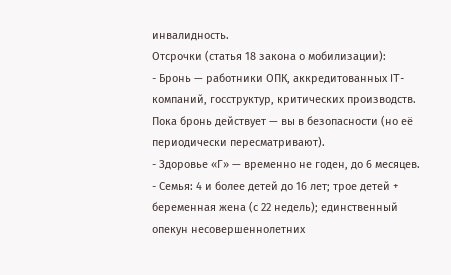инвалидность.
Отсрочки (статья 18 закона о мобилизации):
- Бронь — работники ОПК, аккредитованных IT-компаний, госструктур, критических производств. Пока бронь действует — вы в безопасности (но её периодически пересматривают).
- Здоровье «Г» — временно не годен, до 6 месяцев.
- Семья: 4 и более детей до 16 лет; трое детей + беременная жена (с 22 недель); единственный опекун несовершеннолетних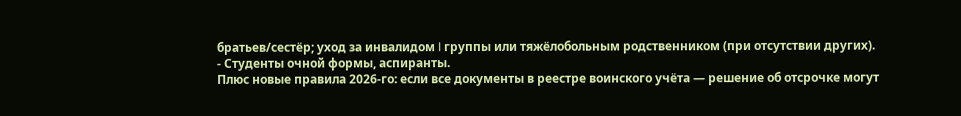братьев/сестёр; уход за инвалидом I группы или тяжёлобольным родственником (при отсутствии других).
- Студенты очной формы, аспиранты.
Плюс новые правила 2026-го: если все документы в реестре воинского учёта — решение об отсрочке могут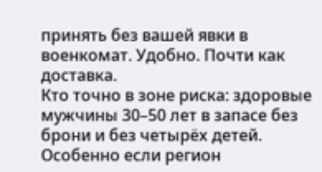принять без вашей явки в военкомат. Удобно. Почти как доставка.
Кто точно в зоне риска: здоровые мужчины 30–50 лет в запасе без брони и без четырёх детей. Особенно если регион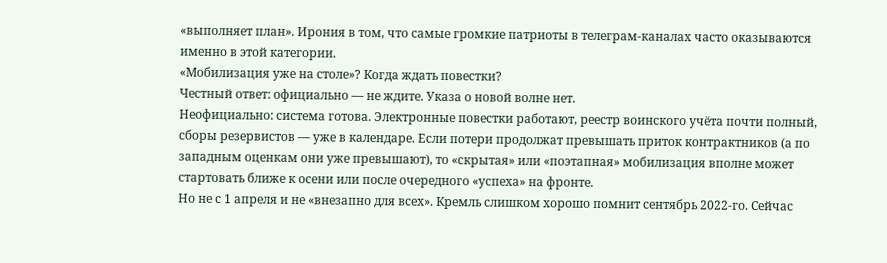«выполняет план». Ирония в том, что самые громкие патриоты в телеграм-каналах часто оказываются именно в этой категории.
«Мобилизация уже на столе»? Когда ждать повестки?
Честный ответ: официально — не ждите. Указа о новой волне нет.
Неофициально: система готова. Электронные повестки работают, реестр воинского учёта почти полный, сборы резервистов — уже в календаре. Если потери продолжат превышать приток контрактников (а по западным оценкам они уже превышают), то «скрытая» или «поэтапная» мобилизация вполне может стартовать ближе к осени или после очередного «успеха» на фронте.
Но не с 1 апреля и не «внезапно для всех». Кремль слишком хорошо помнит сентябрь 2022-го. Сейчас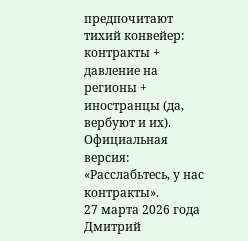предпочитают тихий конвейер: контракты + давление на регионы + иностранцы (да, вербуют и их).
Официальная версия: «Расслабьтесь, у нас контракты».
27 марта 2026 года Дмитрий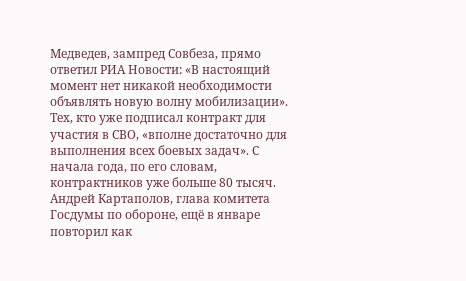Медведев, зампред Совбеза, прямо ответил РИА Новости: «В настоящий момент нет никакой необходимости объявлять новую волну мобилизации». Тех, кто уже подписал контракт для участия в СВО, «вполне достаточно для выполнения всех боевых задач». С начала года, по его словам, контрактников уже больше 80 тысяч.
Андрей Картаполов, глава комитета Госдумы по обороне, ещё в январе повторил как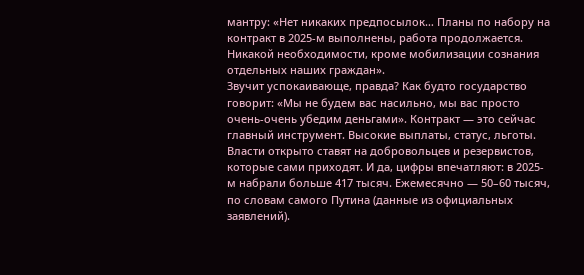мантру: «Нет никаких предпосылок… Планы по набору на контракт в 2025-м выполнены, работа продолжается. Никакой необходимости, кроме мобилизации сознания отдельных наших граждан».
Звучит успокаивающе, правда? Как будто государство говорит: «Мы не будем вас насильно, мы вас просто очень-очень убедим деньгами». Контракт — это сейчас главный инструмент. Высокие выплаты, статус, льготы. Власти открыто ставят на добровольцев и резервистов, которые сами приходят. И да, цифры впечатляют: в 2025-м набрали больше 417 тысяч. Ежемесячно — 50–60 тысяч, по словам самого Путина (данные из официальных заявлений).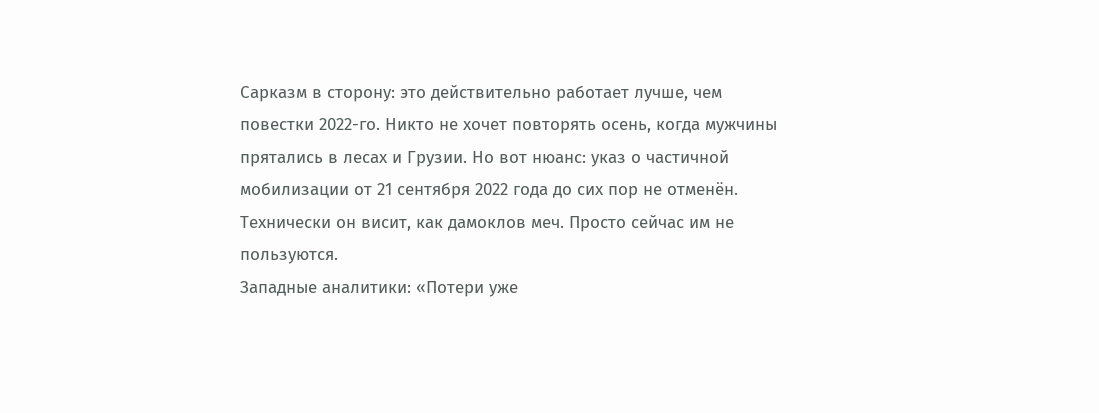Сарказм в сторону: это действительно работает лучше, чем повестки 2022-го. Никто не хочет повторять осень, когда мужчины прятались в лесах и Грузии. Но вот нюанс: указ о частичной мобилизации от 21 сентября 2022 года до сих пор не отменён. Технически он висит, как дамоклов меч. Просто сейчас им не пользуются.
Западные аналитики: «Потери уже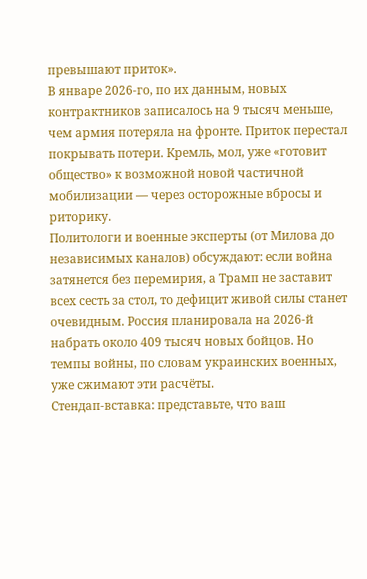превышают приток».
В январе 2026-го, по их данным, новых контрактников записалось на 9 тысяч меньше, чем армия потеряла на фронте. Приток перестал покрывать потери. Кремль, мол, уже «готовит общество» к возможной новой частичной мобилизации — через осторожные вбросы и риторику.
Политологи и военные эксперты (от Милова до независимых каналов) обсуждают: если война затянется без перемирия, а Трамп не заставит всех сесть за стол, то дефицит живой силы станет очевидным. Россия планировала на 2026-й набрать около 409 тысяч новых бойцов. Но темпы войны, по словам украинских военных, уже сжимают эти расчёты.
Стендап-вставка: представьте, что ваш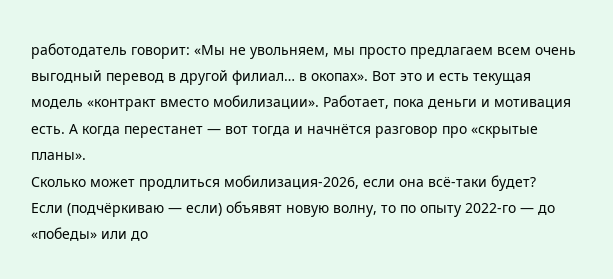работодатель говорит: «Мы не увольняем, мы просто предлагаем всем очень выгодный перевод в другой филиал… в окопах». Вот это и есть текущая модель «контракт вместо мобилизации». Работает, пока деньги и мотивация есть. А когда перестанет — вот тогда и начнётся разговор про «скрытые планы».
Сколько может продлиться мобилизация-2026, если она всё-таки будет?
Если (подчёркиваю — если) объявят новую волну, то по опыту 2022-го — до «победы» или до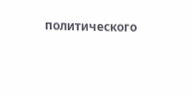политического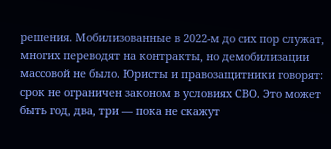решения. Мобилизованные в 2022-м до сих пор служат, многих переводят на контракты, но демобилизации массовой не было. Юристы и правозащитники говорят: срок не ограничен законом в условиях СВО. Это может быть год, два, три — пока не скажут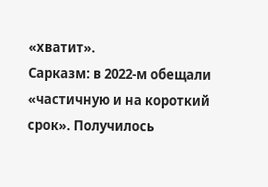«хватит».
Сарказм: в 2022-м обещали «частичную и на короткий срок». Получилось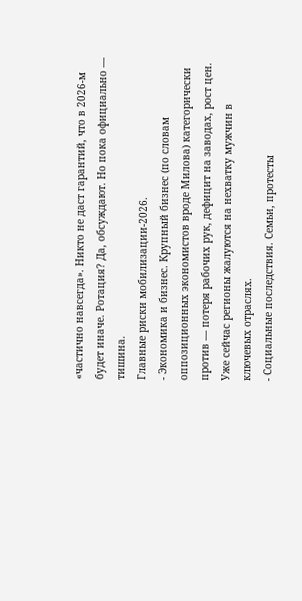«частично навсегда». Никто не даст гарантий, что в 2026-м будет иначе. Ротация? Да, обсуждают. Но пока официально — тишина.
Главные риски мобилизации-2026.
- Экономика и бизнес. Крупный бизнес (по словам оппозиционных экономистов вроде Милова) категорически против — потеря рабочих рук, дефицит на заводах, рост цен. Уже сейчас регионы жалуются на нехватку мужчин в ключевых отраслях.
- Социальные последствия. Семьи, протесты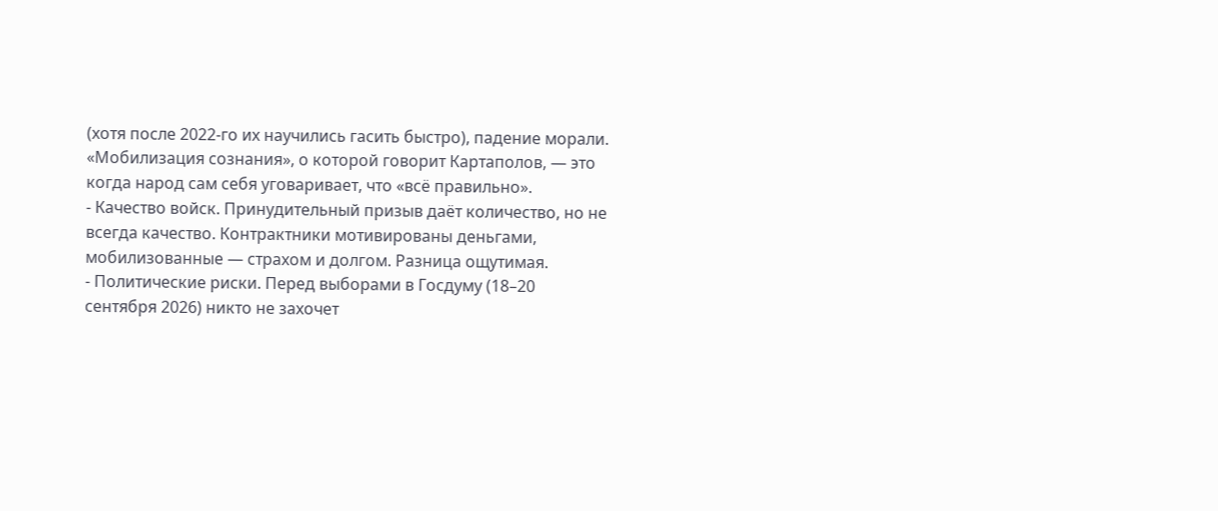(хотя после 2022-го их научились гасить быстро), падение морали. «Мобилизация сознания», о которой говорит Картаполов, — это когда народ сам себя уговаривает, что «всё правильно».
- Качество войск. Принудительный призыв даёт количество, но не всегда качество. Контрактники мотивированы деньгами, мобилизованные — страхом и долгом. Разница ощутимая.
- Политические риски. Перед выборами в Госдуму (18–20 сентября 2026) никто не захочет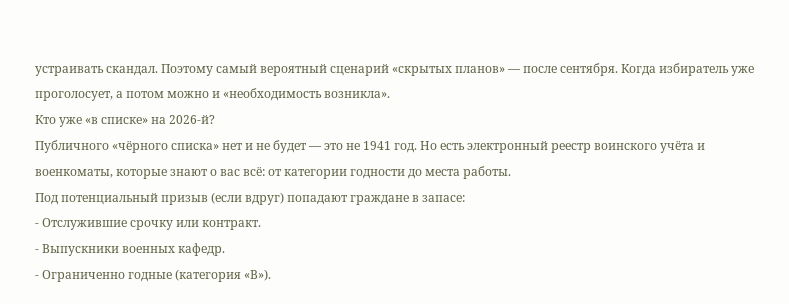устраивать скандал. Поэтому самый вероятный сценарий «скрытых планов» — после сентября. Когда избиратель уже проголосует, а потом можно и «необходимость возникла».
Кто уже «в списке» на 2026-й?
Публичного «чёрного списка» нет и не будет — это не 1941 год. Но есть электронный реестр воинского учёта и военкоматы, которые знают о вас всё: от категории годности до места работы.
Под потенциальный призыв (если вдруг) попадают граждане в запасе:
- Отслужившие срочку или контракт.
- Выпускники военных кафедр.
- Ограниченно годные (категория «В»).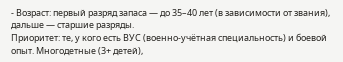- Возраст: первый разряд запаса — до 35–40 лет (в зависимости от звания), дальше — старшие разряды.
Приоритет: те, у кого есть ВУС (военно-учётная специальность) и боевой опыт. Многодетные (3+ детей),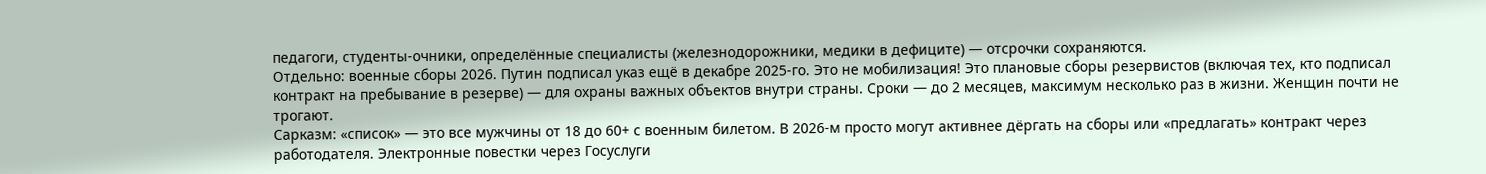педагоги, студенты-очники, определённые специалисты (железнодорожники, медики в дефиците) — отсрочки сохраняются.
Отдельно: военные сборы 2026. Путин подписал указ ещё в декабре 2025-го. Это не мобилизация! Это плановые сборы резервистов (включая тех, кто подписал контракт на пребывание в резерве) — для охраны важных объектов внутри страны. Сроки — до 2 месяцев, максимум несколько раз в жизни. Женщин почти не трогают.
Сарказм: «список» — это все мужчины от 18 до 60+ с военным билетом. В 2026-м просто могут активнее дёргать на сборы или «предлагать» контракт через работодателя. Электронные повестки через Госуслуги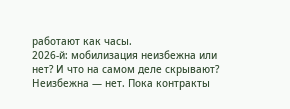работают как часы.
2026-й: мобилизация неизбежна или нет? И что на самом деле скрывают?
Неизбежна — нет. Пока контракты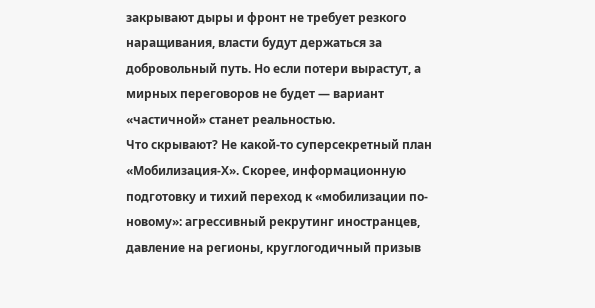закрывают дыры и фронт не требует резкого наращивания, власти будут держаться за добровольный путь. Но если потери вырастут, а мирных переговоров не будет — вариант «частичной» станет реальностью.
Что скрывают? Не какой-то суперсекретный план «Мобилизация-Х». Скорее, информационную подготовку и тихий переход к «мобилизации по-новому»: агрессивный рекрутинг иностранцев, давление на регионы, круглогодичный призыв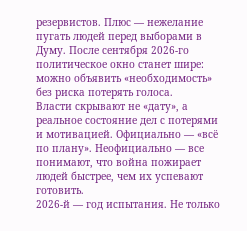резервистов. Плюс — нежелание пугать людей перед выборами в Думу. После сентября 2026-го политическое окно станет шире: можно объявить «необходимость» без риска потерять голоса.
Власти скрывают не «дату», а реальное состояние дел с потерями и мотивацией. Официально — «всё по плану». Неофициально — все понимают, что война пожирает людей быстрее, чем их успевают готовить.
2026-й — год испытания. Не только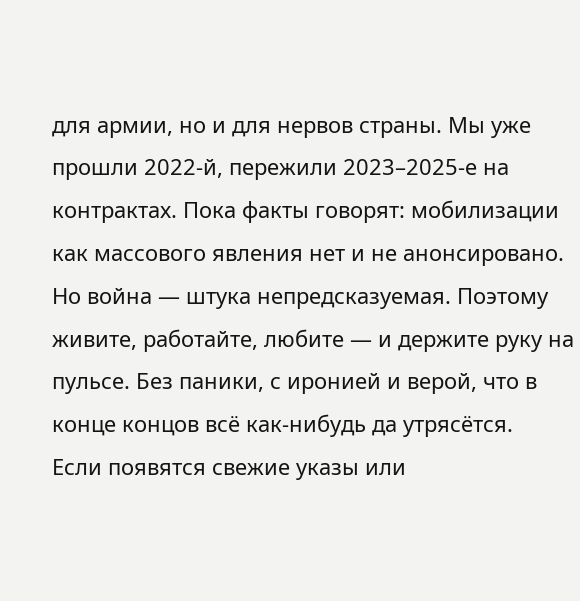для армии, но и для нервов страны. Мы уже прошли 2022-й, пережили 2023–2025-е на контрактах. Пока факты говорят: мобилизации как массового явления нет и не анонсировано. Но война — штука непредсказуемая. Поэтому живите, работайте, любите — и держите руку на пульсе. Без паники, с иронией и верой, что в конце концов всё как-нибудь да утрясётся.
Если появятся свежие указы или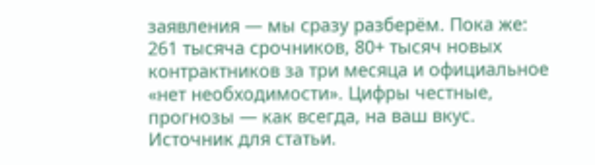заявления — мы сразу разберём. Пока же: 261 тысяча срочников, 80+ тысяч новых контрактников за три месяца и официальное «нет необходимости». Цифры честные, прогнозы — как всегда, на ваш вкус.
Источник для статьи.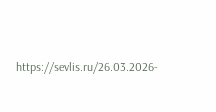https://sevlis.ru/26.03.2026-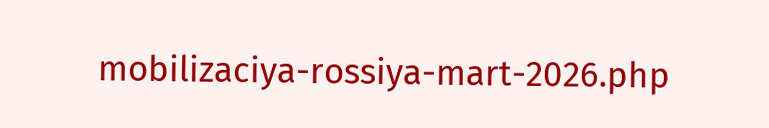mobilizaciya-rossiya-mart-2026.php